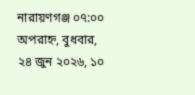নারায়ণগঞ্জ ০৭:০০ অপরাহ্ন, বুধবার, ২৪ জুন ২০২৬, ১০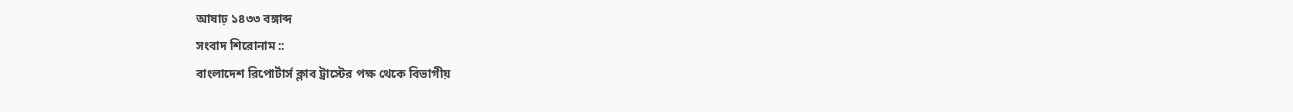আষাঢ় ১৪৩৩ বঙ্গাব্দ
সংবাদ শিরোনাম ::
বাংলাদেশ রিপোর্টার্স ক্লাব ট্রাস্টের পক্ষ থেকে বিভাগীয়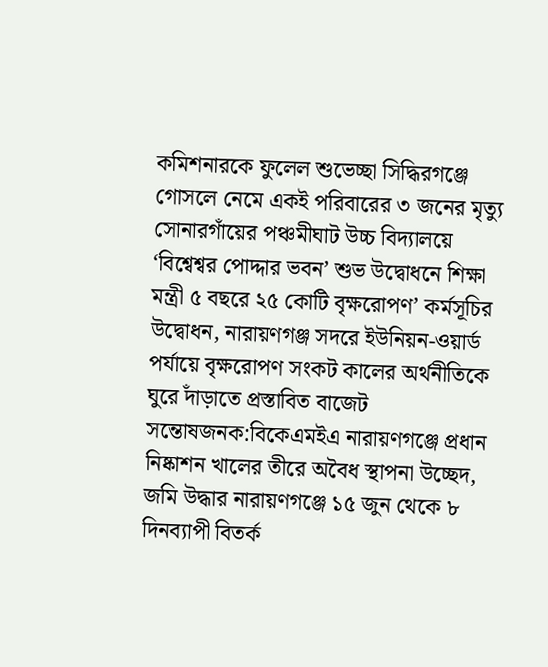কমিশনারকে ফুলেল শুভেচ্ছা সিদ্ধিরগঞ্জে গোসলে নেমে একই পরিবারের ৩ জনের মৃত্যু সোনারগাঁয়ের পঞ্চমীঘাট উচ্চ বিদ্যালয়ে ‘বিশ্বেশ্বর পোদ্দার ভবন’ শুভ উদ্বোধনে শিক্ষা মন্ত্রী ৫ বছরে ২৫ কোটি বৃক্ষরোপণ’ কর্মসূচির উদ্বোধন, নারায়ণগঞ্জ সদরে ইউনিয়ন-ওয়ার্ড পর্যায়ে বৃক্ষরোপণ সংকট কালের অর্থনীতিকে ঘুরে দাঁড়াতে প্রস্তাবিত বাজেট সন্তোষজনক:বিকেএমইএ নারায়ণগঞ্জে প্রধান নিষ্কাশন খালের তীরে অবৈধ স্থাপনা উচ্ছেদ, জমি উদ্ধার নারায়ণগঞ্জে ১৫ জুন থেকে ৮ দিনব্যাপী বিতর্ক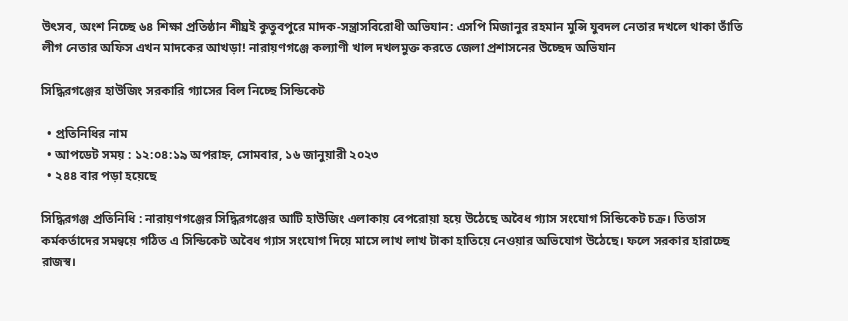উৎসব, অংশ নিচ্ছে ৬৪ শিক্ষা প্রতিষ্ঠান শীঘ্রই কুতুবপুরে মাদক-সন্ত্রাসবিরোধী অভিযান: এসপি মিজানুর রহমান মুন্সি যুবদল নেতার দখলে থাকা তাঁতি লীগ নেতার অফিস এখন মাদকের আখড়া! নারায়ণগঞ্জে কল্যাণী খাল দখলমুক্ত করতে জেলা প্রশাসনের উচ্ছেদ অভিযান

সিদ্ধিরগঞ্জের হাউজিং সরকারি গ্যাসের বিল নিচ্ছে সিন্ডিকেট

  • প্রতিনিধির নাম
  • আপডেট সময় : ১২:০৪:১৯ অপরাহ্ন, সোমবার, ১৬ জানুয়ারী ২০২৩
  • ২৪৪ বার পড়া হয়েছে

সিদ্ধিরগঞ্জ প্রতিনিধি : নারায়ণগঞ্জের সিদ্ধিরগঞ্জের আটি হাউজিং এলাকায় বেপরোয়া হয়ে উঠেছে অবৈধ গ্যাস সংযোগ সিন্ডিকেট চক্র। তিতাস কর্মকর্তাদের সমন্বয়ে গঠিত এ সিন্ডিকেট অবৈধ গ্যাস সংযোগ দিয়ে মাসে লাখ লাখ টাকা হাতিয়ে নেওয়ার অভিযোগ উঠেছে। ফলে সরকার হারাচ্ছে রাজস্ব।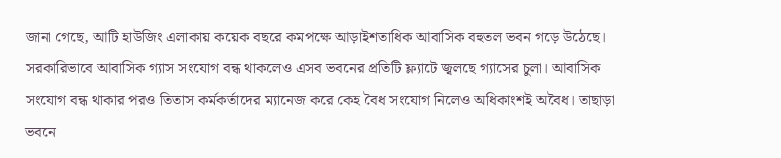জানা গেছে, আটি হাউজিং এলাকায় কয়েক বছরে কমপক্ষে আড়াইশতাধিক আবাসিক বহুতল ভবন গড়ে উঠেছে। সরকারিভাবে আবাসিক গ্যাস সংযোগ বন্ধ থাকলেও এসব ভবনের প্রতিটি ফ্ল্যাটে জ্বলছে গ্যাসের চুলা। আবাসিক সংযোগ বন্ধ থাকার পরও তিতাস কর্মকর্তাদের ম্যানেজ করে কেহ বৈধ সংযোগ নিলেও অধিকাংশই অবৈধ। তাছাড়া ভবনে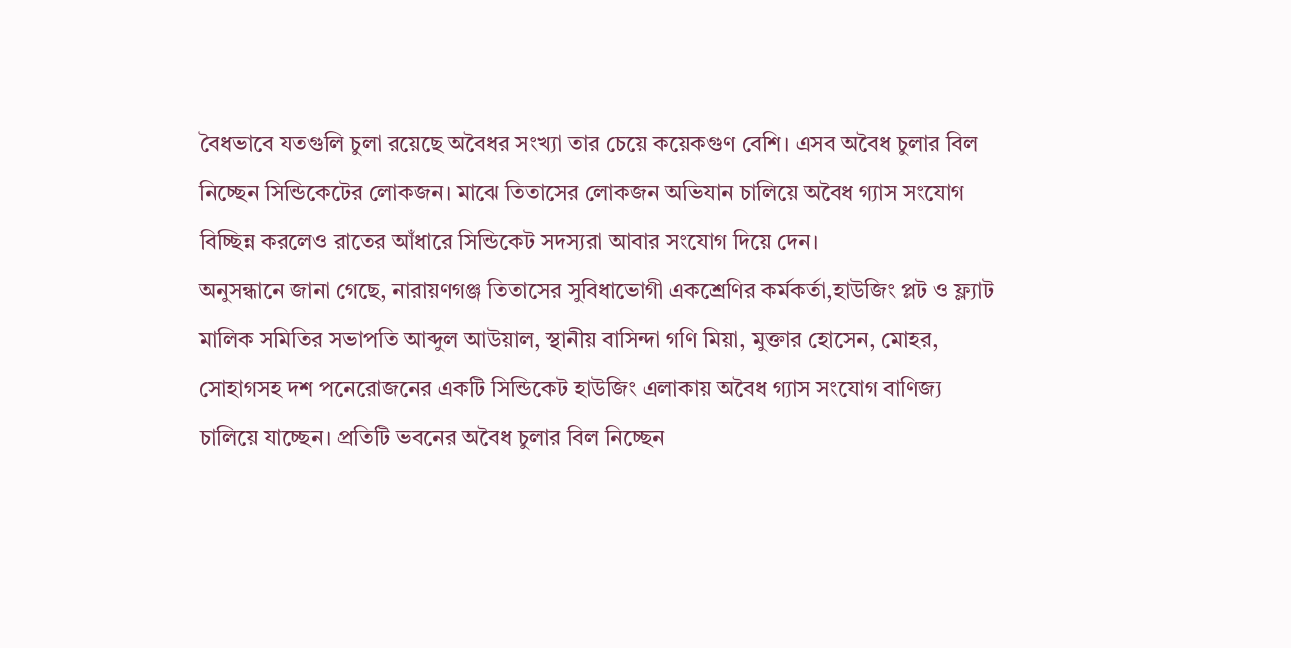বৈধভাবে যতগুলি চুলা রয়েছে অবৈধর সংখ্যা তার চেয়ে কয়েকগুণ বেশি। এসব অবৈধ চুলার বিল নিচ্ছেন সিন্ডিকেটের লোকজন। মাঝে তিতাসের লোকজন অভিযান চালিয়ে অবৈধ গ্যাস সংযোগ বিচ্ছিন্ন করলেও রাতের আঁধারে সিন্ডিকেট সদস্যরা আবার সংযোগ দিয়ে দেন।
অনুসন্ধানে জানা গেছে, নারায়ণগঞ্জ তিতাসের সুবিধাভোগী একশ্রেণির কর্মকর্তা,হাউজিং প্লট ও ফ্ল্যাট মালিক সমিতির সভাপতি আব্দুল আউয়াল, স্থানীয় বাসিন্দা গণি মিয়া, মুক্তার হোসেন, মোহর, সোহাগসহ দশ পনেরোজনের একটি সিন্ডিকেট হাউজিং এলাকায় অবৈধ গ্যাস সংযোগ বাণিজ্য চালিয়ে যাচ্ছেন। প্রতিটি ভবনের অবৈধ চুলার বিল নিচ্ছেন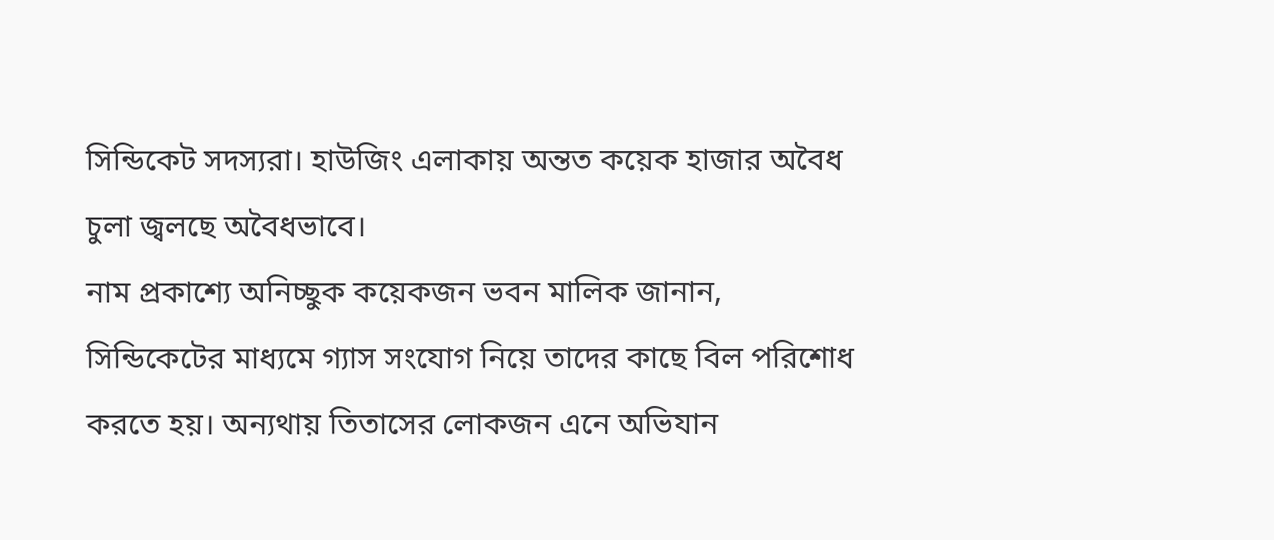সিন্ডিকেট সদস্যরা। হাউজিং এলাকায় অন্তত কয়েক হাজার অবৈধ চুলা জ্বলছে অবৈধভাবে।
নাম প্রকাশ্যে অনিচ্ছুক কয়েকজন ভবন মালিক জানান, সিন্ডিকেটের মাধ্যমে গ্যাস সংযোগ নিয়ে তাদের কাছে বিল পরিশোধ করতে হয়। অন্যথায় তিতাসের লোকজন এনে অভিযান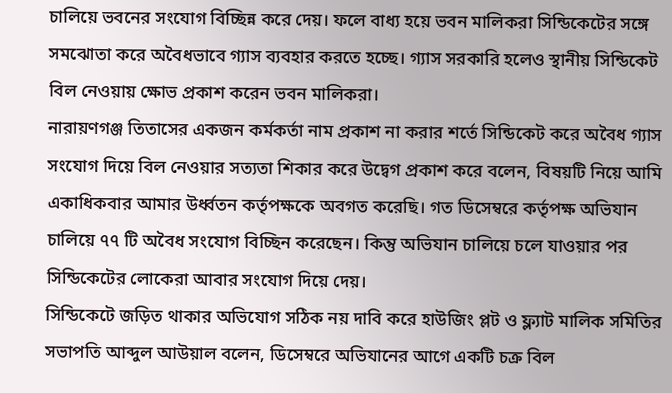চালিয়ে ভবনের সংযোগ বিচ্ছিন্ন করে দেয়। ফলে বাধ্য হয়ে ভবন মালিকরা সিন্ডিকেটের সঙ্গে সমঝোতা করে অবৈধভাবে গ্যাস ব্যবহার করতে হচ্ছে। গ্যাস সরকারি হলেও স্থানীয় সিন্ডিকেট বিল নেওয়ায় ক্ষোভ প্রকাশ করেন ভবন মালিকরা।
নারায়ণগঞ্জ তিতাসের একজন কর্মকর্তা নাম প্রকাশ না করার শর্তে সিন্ডিকেট করে অবৈধ গ্যাস সংযোগ দিয়ে বিল নেওয়ার সত্যতা শিকার করে উদ্বেগ প্রকাশ করে বলেন, বিষয়টি নিয়ে আমি একাধিকবার আমার উর্ধ্বতন কর্তৃপক্ষকে অবগত করেছি। গত ডিসেম্বরে কর্তৃপক্ষ অভিযান চালিয়ে ৭৭ টি অবৈধ সংযোগ বিচ্ছিন করেছেন। কিন্তু অভিযান চালিয়ে চলে যাওয়ার পর সিন্ডিকেটের লোকেরা আবার সংযোগ দিয়ে দেয়।
সিন্ডিকেটে জড়িত থাকার অভিযোগ সঠিক নয় দাবি করে হাউজিং প্লট ও ফ্ল্যাট মালিক সমিতির সভাপতি আব্দুল আউয়াল বলেন, ডিসেম্বরে অভিযানের আগে একটি চক্র বিল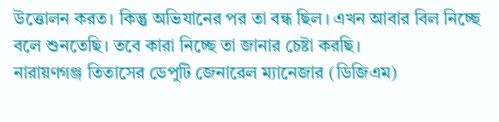উত্তোলন করত। কিন্তু অভিযানের পর তা বন্ধ ছিল। এখন আবার বিল নিচ্ছে বলে শুনতেছি। তবে কারা নিচ্ছে তা জানার চেষ্টা করছি।
নারায়ণগঞ্জ তিতাসের ডেপুটি জেনারেল ম্যানেজার (ডিজিএম)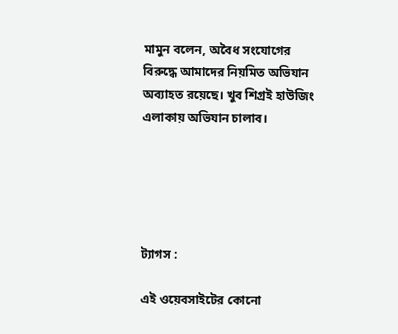মামুন বলেন, অবৈধ সংযোগের বিরুদ্ধে আমাদের নিয়মিত অভিযান অব্যাহত রয়েছে। খুব শিগ্রই হাউজিং এলাকায় অভিযান চালাব।





ট্যাগস :

এই ওয়েবসাইটের কোনো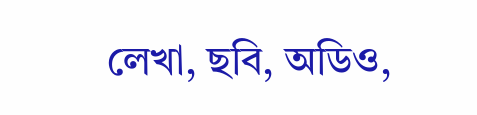লেখা, ছবি, অডিও,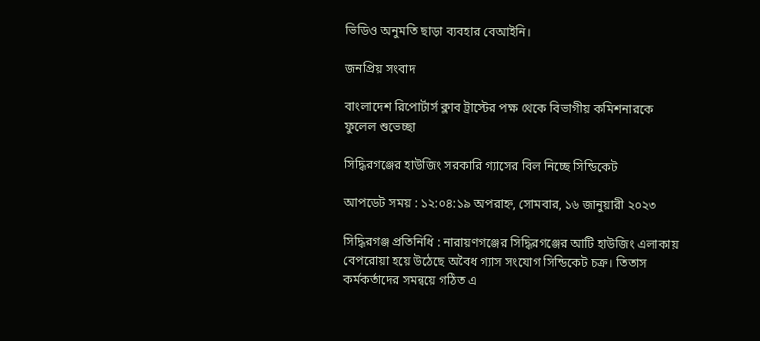ভিডিও অনুমতি ছাড়া ব্যবহার বেআইনি।

জনপ্রিয় সংবাদ

বাংলাদেশ রিপোর্টার্স ক্লাব ট্রাস্টের পক্ষ থেকে বিভাগীয় কমিশনারকে ফুলেল শুভেচ্ছা

সিদ্ধিরগঞ্জের হাউজিং সরকারি গ্যাসের বিল নিচ্ছে সিন্ডিকেট

আপডেট সময় : ১২:০৪:১৯ অপরাহ্ন, সোমবার, ১৬ জানুয়ারী ২০২৩

সিদ্ধিরগঞ্জ প্রতিনিধি : নারায়ণগঞ্জের সিদ্ধিরগঞ্জের আটি হাউজিং এলাকায় বেপরোয়া হয়ে উঠেছে অবৈধ গ্যাস সংযোগ সিন্ডিকেট চক্র। তিতাস কর্মকর্তাদের সমন্বয়ে গঠিত এ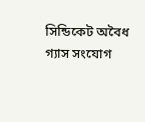সিন্ডিকেট অবৈধ গ্যাস সংযোগ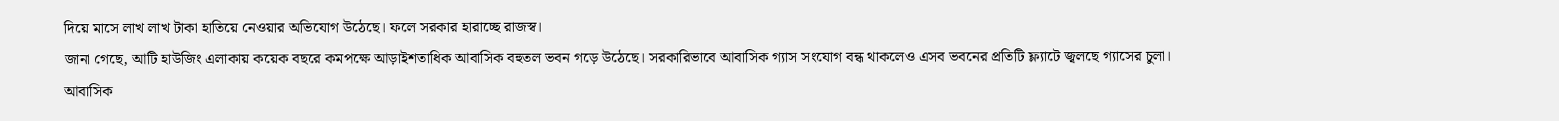দিয়ে মাসে লাখ লাখ টাকা হাতিয়ে নেওয়ার অভিযোগ উঠেছে। ফলে সরকার হারাচ্ছে রাজস্ব।
জানা গেছে, আটি হাউজিং এলাকায় কয়েক বছরে কমপক্ষে আড়াইশতাধিক আবাসিক বহুতল ভবন গড়ে উঠেছে। সরকারিভাবে আবাসিক গ্যাস সংযোগ বন্ধ থাকলেও এসব ভবনের প্রতিটি ফ্ল্যাটে জ্বলছে গ্যাসের চুলা। আবাসিক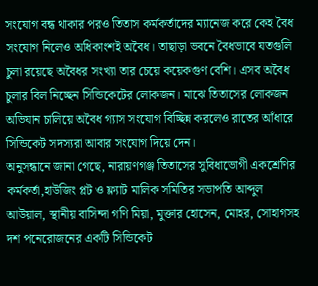সংযোগ বন্ধ থাকার পরও তিতাস কর্মকর্তাদের ম্যানেজ করে কেহ বৈধ সংযোগ নিলেও অধিকাংশই অবৈধ। তাছাড়া ভবনে বৈধভাবে যতগুলি চুলা রয়েছে অবৈধর সংখ্যা তার চেয়ে কয়েকগুণ বেশি। এসব অবৈধ চুলার বিল নিচ্ছেন সিন্ডিকেটের লোকজন। মাঝে তিতাসের লোকজন অভিযান চালিয়ে অবৈধ গ্যাস সংযোগ বিচ্ছিন্ন করলেও রাতের আঁধারে সিন্ডিকেট সদস্যরা আবার সংযোগ দিয়ে দেন।
অনুসন্ধানে জানা গেছে, নারায়ণগঞ্জ তিতাসের সুবিধাভোগী একশ্রেণির কর্মকর্তা,হাউজিং প্লট ও ফ্ল্যাট মালিক সমিতির সভাপতি আব্দুল আউয়াল, স্থানীয় বাসিন্দা গণি মিয়া, মুক্তার হোসেন, মোহর, সোহাগসহ দশ পনেরোজনের একটি সিন্ডিকেট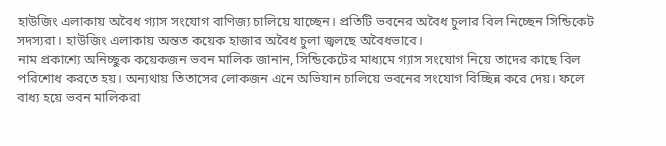হাউজিং এলাকায় অবৈধ গ্যাস সংযোগ বাণিজ্য চালিয়ে যাচ্ছেন। প্রতিটি ভবনের অবৈধ চুলার বিল নিচ্ছেন সিন্ডিকেট সদস্যরা। হাউজিং এলাকায় অন্তত কয়েক হাজার অবৈধ চুলা জ্বলছে অবৈধভাবে।
নাম প্রকাশ্যে অনিচ্ছুক কয়েকজন ভবন মালিক জানান, সিন্ডিকেটের মাধ্যমে গ্যাস সংযোগ নিয়ে তাদের কাছে বিল পরিশোধ করতে হয়। অন্যথায় তিতাসের লোকজন এনে অভিযান চালিয়ে ভবনের সংযোগ বিচ্ছিন্ন করে দেয়। ফলে বাধ্য হয়ে ভবন মালিকরা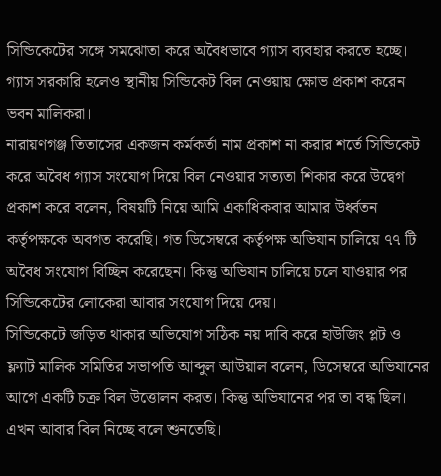সিন্ডিকেটের সঙ্গে সমঝোতা করে অবৈধভাবে গ্যাস ব্যবহার করতে হচ্ছে। গ্যাস সরকারি হলেও স্থানীয় সিন্ডিকেট বিল নেওয়ায় ক্ষোভ প্রকাশ করেন ভবন মালিকরা।
নারায়ণগঞ্জ তিতাসের একজন কর্মকর্তা নাম প্রকাশ না করার শর্তে সিন্ডিকেট করে অবৈধ গ্যাস সংযোগ দিয়ে বিল নেওয়ার সত্যতা শিকার করে উদ্বেগ প্রকাশ করে বলেন, বিষয়টি নিয়ে আমি একাধিকবার আমার উর্ধ্বতন কর্তৃপক্ষকে অবগত করেছি। গত ডিসেম্বরে কর্তৃপক্ষ অভিযান চালিয়ে ৭৭ টি অবৈধ সংযোগ বিচ্ছিন করেছেন। কিন্তু অভিযান চালিয়ে চলে যাওয়ার পর সিন্ডিকেটের লোকেরা আবার সংযোগ দিয়ে দেয়।
সিন্ডিকেটে জড়িত থাকার অভিযোগ সঠিক নয় দাবি করে হাউজিং প্লট ও ফ্ল্যাট মালিক সমিতির সভাপতি আব্দুল আউয়াল বলেন, ডিসেম্বরে অভিযানের আগে একটি চক্র বিল উত্তোলন করত। কিন্তু অভিযানের পর তা বন্ধ ছিল। এখন আবার বিল নিচ্ছে বলে শুনতেছি।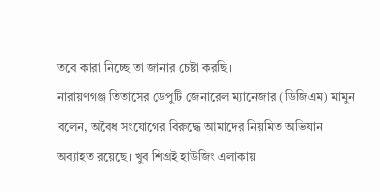তবে কারা নিচ্ছে তা জানার চেষ্টা করছি।
নারায়ণগঞ্জ তিতাসের ডেপুটি জেনারেল ম্যানেজার (ডিজিএম) মামুন বলেন, অবৈধ সংযোগের বিরুদ্ধে আমাদের নিয়মিত অভিযান অব্যাহত রয়েছে। খুব শিগ্রই হাউজিং এলাকায়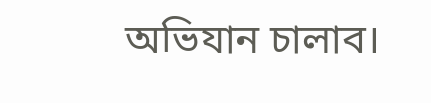অভিযান চালাব।